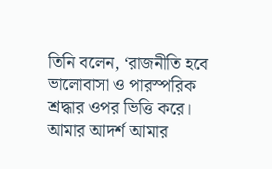তিনি বলেন, ‘রাজনীতি হবে ভালোবাসা ও পারস্পরিক শ্রদ্ধার ওপর ভিত্তি করে। আমার আদর্শ আমার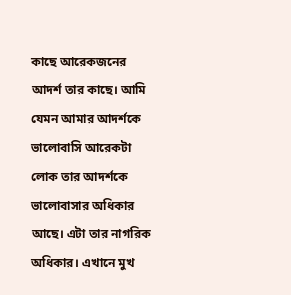কাছে আরেকজনের আদর্শ তার কাছে। আমি যেমন আমার আদর্শকে ভালোবাসি আরেকটা লোক তার আদর্শকে ভালোবাসার অধিকার আছে। এটা তার নাগরিক অধিকার। এখানে মুখ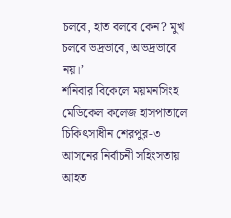চলবে, হাত বলবে কেন? মুখ চলবে ভদ্রভাবে, অভদ্রভাবে নয়।’
শনিবার বিকেলে ময়মনসিংহ মেডিকেল কলেজ হাসপাতালে চিকিৎসাধীন শেরপুর-৩ আসনের নির্বাচনী সহিংসতায় আহত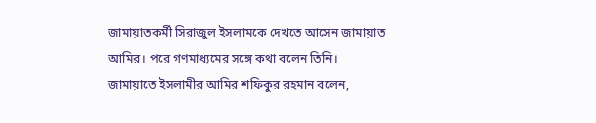জামায়াতকর্মী সিরাজুল ইসলামকে দেখতে আসেন জামায়াত আমির। পরে গণমাধ্যমের সঙ্গে কথা বলেন তিনি।
জামায়াতে ইসলামীর আমির শফিকুর রহমান বলেন,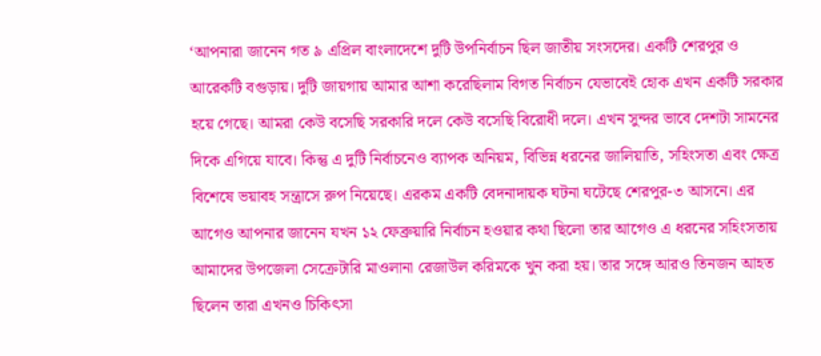‘আপনারা জানেন গত ৯ এপ্রিল বাংলাদেশে দুটি উপনির্বাচন ছিল জাতীয় সংসদের। একটি শেরপুর ও আরেকটি বগুড়ায়। দুটি জায়গায় আমার আশা করেছিলাম বিগত নির্বাচন যেভাবেই হোক এখন একটি সরকার হয়ে গেছে। আমরা কেউ বসেছি সরকারি দলে কেউ বসেছি বিরোধী দলে। এখন সুন্দর ভাবে দেশটা সামনের দিকে এগিয়ে যাবে। কিন্তু এ দুটি নির্বাচনেও ব্যাপক অনিয়ম, বিভিন্ন ধরনের জালিয়াতি, সহিংসতা এবং ক্ষেত্র বিশেষে ভয়াবহ সন্ত্রাসে রুপ নিয়েছে। এরকম একটি বেদনাদায়ক ঘটনা ঘটেছে শেরপুর-৩ আসনে। এর আগেও আপনার জানেন যখন ১২ ফেব্রুয়ারি নির্বাচন হওয়ার কথা ছিলো তার আগেও এ ধরনের সহিংসতায় আমাদের উপজেলা সেক্রেটারি মাওলানা রেজাউল করিমকে খুন করা হয়। তার সঙ্গে আরও তিনজন আহত ছিলেন তারা এখনও চিকিৎসা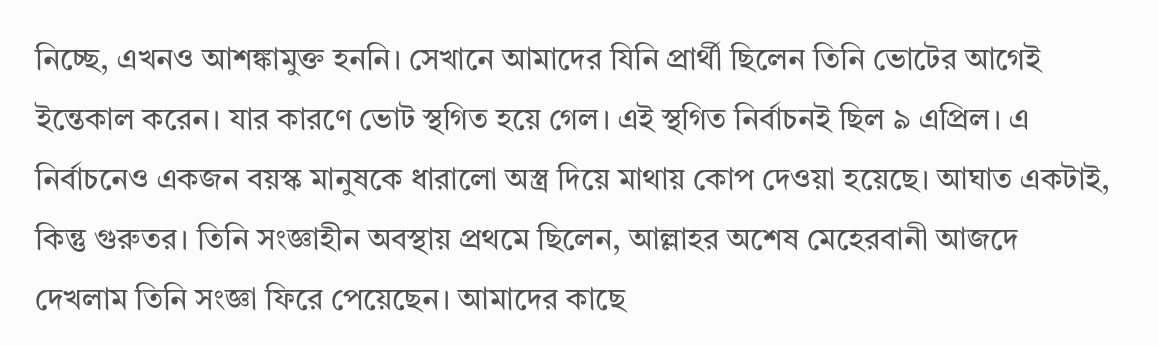নিচ্ছে, এখনও আশঙ্কামুক্ত হননি। সেখানে আমাদের যিনি প্রার্থী ছিলেন তিনি ভোটের আগেই ইন্তেকাল করেন। যার কারণে ভোট স্থগিত হয়ে গেল। এই স্থগিত নির্বাচনই ছিল ৯ এপ্রিল। এ নির্বাচনেও একজন বয়স্ক মানুষকে ধারালো অস্ত্র দিয়ে মাথায় কোপ দেওয়া হয়েছে। আঘাত একটাই, কিন্তু গুরুতর। তিনি সংজ্ঞাহীন অবস্থায় প্রথমে ছিলেন, আল্লাহর অশেষ মেহেরবানী আজদে দেখলাম তিনি সংজ্ঞা ফিরে পেয়েছেন। আমাদের কাছে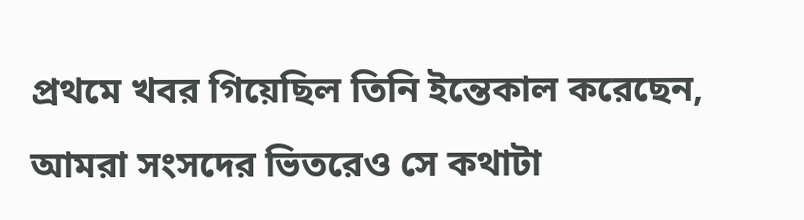প্রথমে খবর গিয়েছিল তিনি ইন্তেকাল করেছেন, আমরা সংসদের ভিতরেও সে কথাটা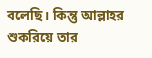বলেছি। কিন্তু আল্লাহর শুকরিয়ে তার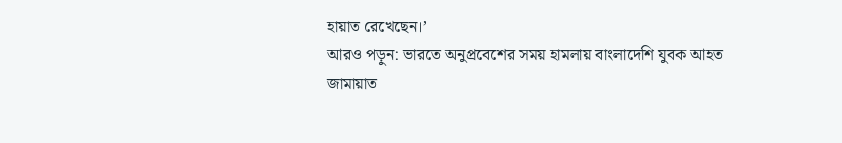হায়াত রেখেছেন।’
আরও পড়ুন: ভারতে অনুপ্রবেশের সময় হামলায় বাংলাদেশি যুবক আহত
জামায়াত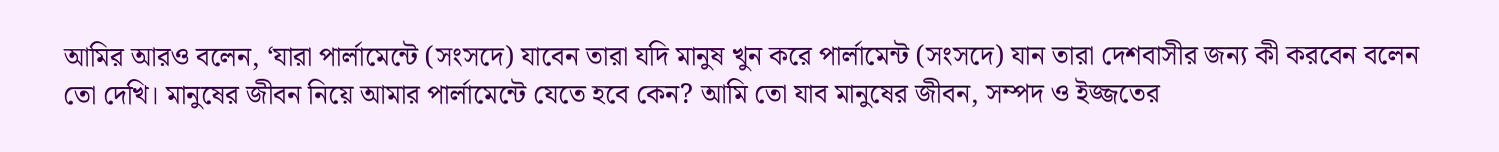আমির আরও বলেন, ‘যারা পার্লামেন্টে (সংসদে) যাবেন তারা যদি মানুষ খুন করে পার্লামেন্ট (সংসদে) যান তারা দেশবাসীর জন্য কী করবেন বলেন তো দেখি। মানুষের জীবন নিয়ে আমার পার্লামেন্টে যেতে হবে কেন? আমি তো যাব মানুষের জীবন, সম্পদ ও ইজ্জতের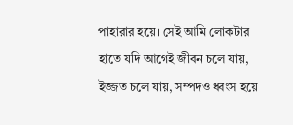পাহারার হয়ে। সেই আমি লোকটার হাতে যদি আগেই জীবন চলে যায়, ইজ্জত চলে যায়, সম্পদও ধ্বংস হয়ে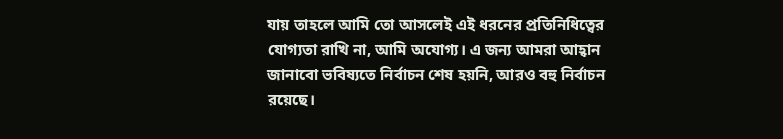যায় তাহলে আমি তো আসলেই এই ধরনের প্রতিনিধিত্বের যোগ্যতা রাখি না, আমি অযোগ্য। এ জন্য আমরা আহ্বান জানাবো ভবিষ্যতে নির্বাচন শেষ হয়নি, আরও বহু নির্বাচন রয়েছে।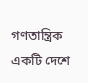গণতান্ত্রিক একটি দেশে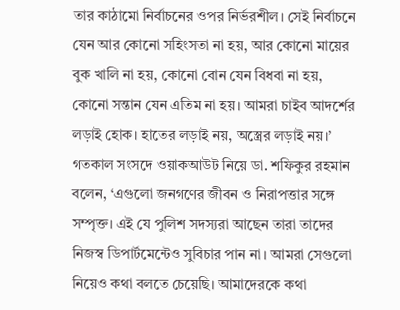তার কাঠামো নির্বাচনের ওপর নির্ভরশীল। সেই নির্বাচনে যেন আর কোনো সহিংসতা না হয়, আর কোনো মায়ের বুক খালি না হয়, কোনো বোন যেন বিধবা না হয়, কোনো সন্তান যেন এতিম না হয়। আমরা চাইব আদর্শের লড়াই হোক। হাতের লড়াই নয়, অস্ত্রের লড়াই নয়।’
গতকাল সংসদে ওয়াকআউট নিয়ে ডা. শফিকুর রহমান বলেন, ‘এগুলো জনগণের জীবন ও নিরাপত্তার সঙ্গে সম্পৃক্ত। এই যে পুলিশ সদস্যরা আছেন তারা তাদের নিজস্ব ডিপার্টমেন্টেও সুবিচার পান না। আমরা সেগুলো নিয়েও কথা বলতে চেয়েছি। আমাদেরকে কথা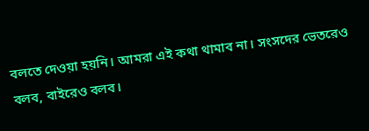বলতে দেওয়া হয়নি। আমরা এই কথা থামাব না। সংসদের ভেতরেও বলব, বাইরেও বলব।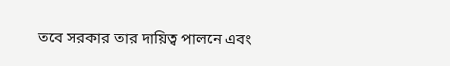তবে সরকার তার দায়িত্ব পালনে এবং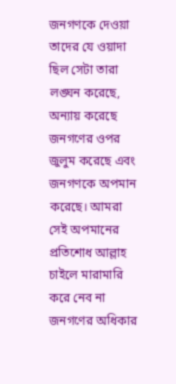জনগণকে দেওয়া তাদের যে ওয়াদা ছিল সেটা তারা লঙ্ঘন করেছে, অন্যায় করেছে জনগণের ওপর জুলুম করেছে এবং জনগণকে অপমান করেছে। আমরা সেই অপমানের প্রতিশোধ আল্লাহ চাইলে মারামারি করে নেব না জনগণের অধিকার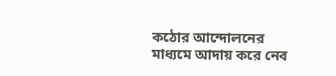কঠোর আন্দোলনের মাধ্যমে আদায় করে নেব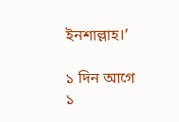ইনশাল্লাহ।’

১ দিন আগে
১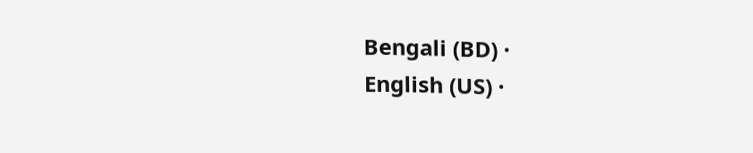Bengali (BD) ·
English (US) ·